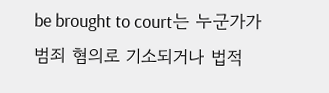be brought to court는 누군가가 범죄 혐의로 기소되거나 법적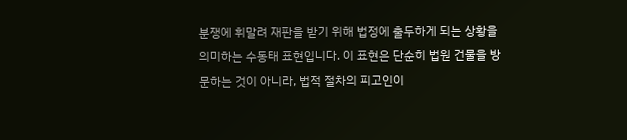분쟁에 휘말려 재판을 받기 위해 법정에 출두하게 되는 상황을 의미하는 수동태 표현입니다. 이 표현은 단순히 법원 건물을 방문하는 것이 아니라, 법적 절차의 피고인이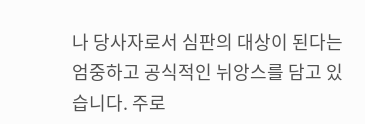나 당사자로서 심판의 대상이 된다는 엄중하고 공식적인 뉘앙스를 담고 있습니다. 주로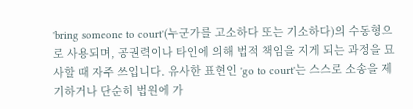'bring someone to court'(누군가를 고소하다 또는 기소하다)의 수동형으로 사용되며, 공권력이나 타인에 의해 법적 책임을 지게 되는 과정을 묘사할 때 자주 쓰입니다. 유사한 표현인 'go to court'는 스스로 소송을 제기하거나 단순히 법원에 가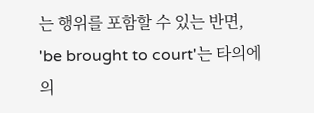는 행위를 포함할 수 있는 반면, 'be brought to court'는 타의에 의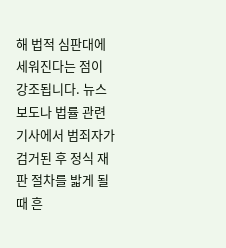해 법적 심판대에 세워진다는 점이 강조됩니다. 뉴스 보도나 법률 관련 기사에서 범죄자가 검거된 후 정식 재판 절차를 밟게 될 때 흔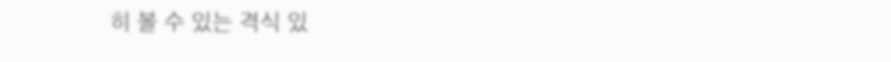히 볼 수 있는 격식 있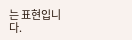는 표현입니다.